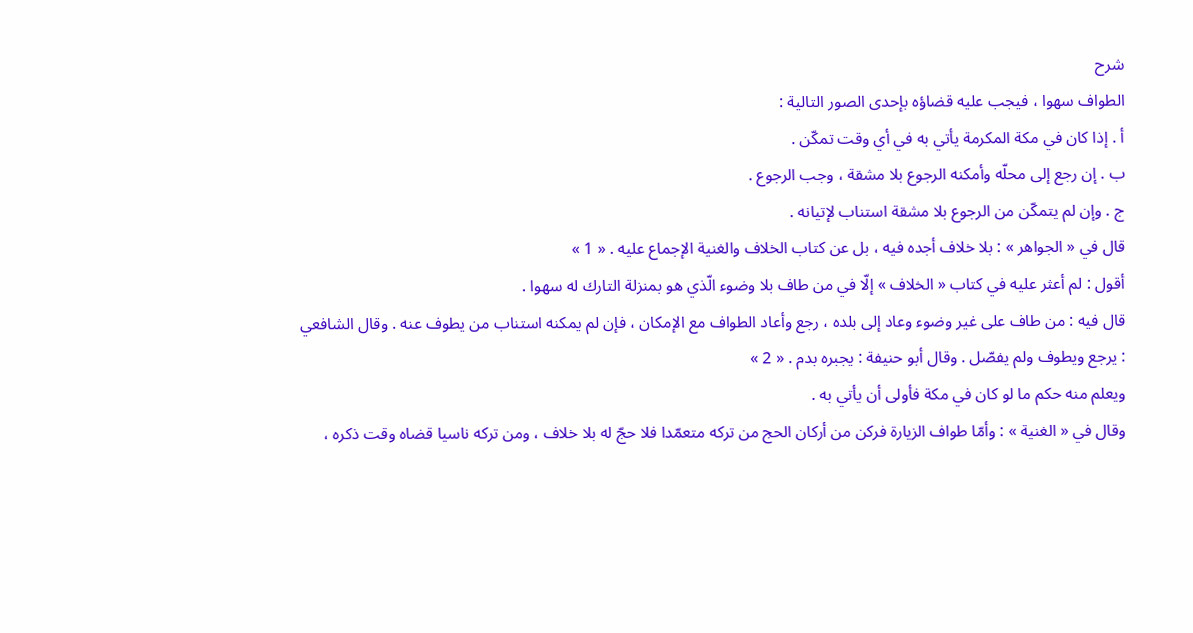شرح
الطواف سهوا ، فيجب عليه قضاؤه بإحدى الصور التالية :
أ . إذا كان في مكة المكرمة يأتي به في أي وقت تمكّن .
ب . إن رجع إلى محلّه وأمكنه الرجوع بلا مشقة ، وجب الرجوع .
ج . وإن لم يتمكّن من الرجوع بلا مشقة استناب لإتيانه .
قال في « الجواهر » : بلا خلاف أجده فيه ، بل عن كتاب الخلاف والغنية الإجماع عليه . « 1 »
أقول : لم أعثر عليه في كتاب « الخلاف » إلّا في من طاف بلا وضوء الّذي هو بمنزلة التارك له سهوا .
قال فيه : من طاف على غير وضوء وعاد إلى بلده ، رجع وأعاد الطواف مع الإمكان ، فإن لم يمكنه استناب من يطوف عنه . وقال الشافعي : يرجع ويطوف ولم يفصّل . وقال أبو حنيفة : يجبره بدم . « 2 »
ويعلم منه حكم ما لو كان في مكة فأولى أن يأتي به .
وقال في « الغنية » : وأمّا طواف الزيارة فركن من أركان الحج من تركه متعمّدا فلا حجّ له بلا خلاف ، ومن تركه ناسيا قضاه وقت ذكره ،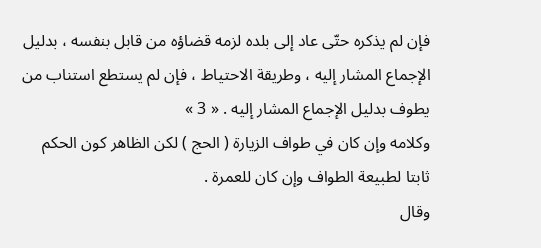فإن لم يذكره حتّى عاد إلى بلده لزمه قضاؤه من قابل بنفسه ، بدليل الإجماع المشار إليه ، وطريقة الاحتياط ، فإن لم يستطع استناب من يطوف بدليل الإجماع المشار إليه . « 3 »
وكلامه وإن كان في طواف الزيارة ( الحج ) لكن الظاهر كون الحكم ثابتا لطبيعة الطواف وإن كان للعمرة .
وقال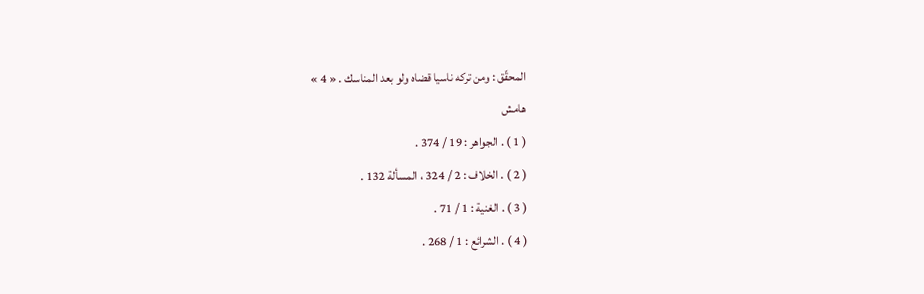المحقّق : ومن تركه ناسيا قضاه ولو بعد المناسك . « 4 »
هامش
( 1 ) . الجواهر : 19 / 374 .
( 2 ) . الخلاف : 2 / 324 ، المسألة 132 .
( 3 ) . الغنية : 1 / 71 .
( 4 ) . الشرائع : 1 / 268 .